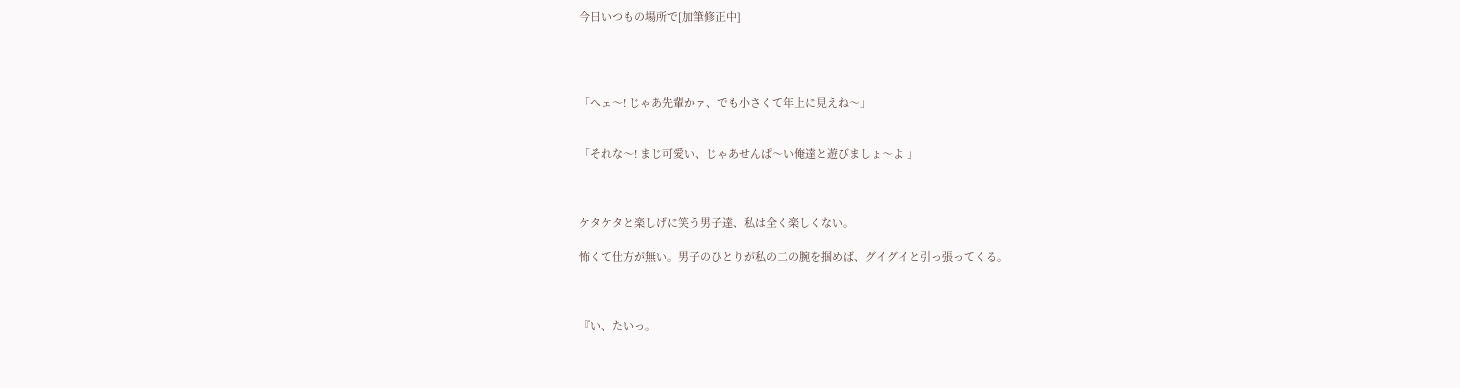今日いつもの場所で[加筆修正中]




「へェ〜! じゃあ先輩かァ、でも小さくて年上に見えね〜」


「それな〜! まじ可愛い、じゃあせんぱ〜い俺達と遊びましょ〜よ 」



ケタケタと楽しげに笑う男子達、私は全く楽しくない。

怖くて仕方が無い。男子のひとりが私の二の腕を掴めば、グイグイと引っ張ってくる。



『い、たいっ。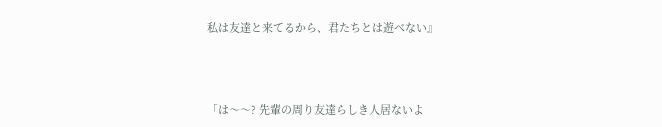私は友達と来てるから、君たちとは遊べない』



「は〜〜? 先輩の周り友達らしき人居ないよ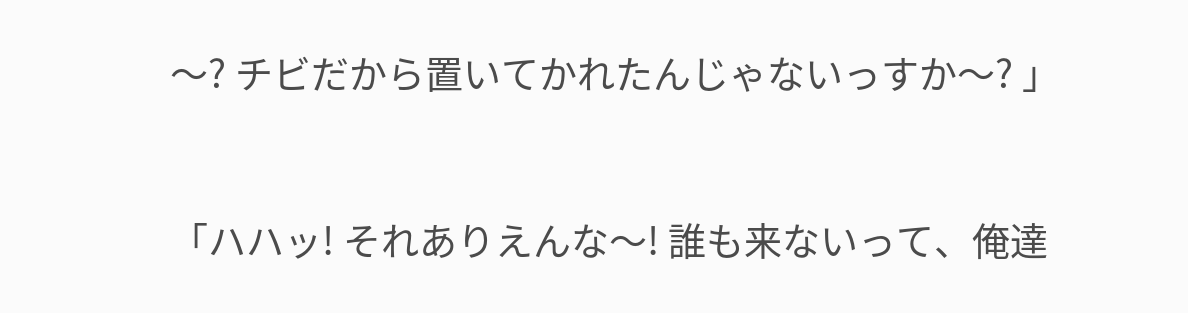〜? チビだから置いてかれたんじゃないっすか〜? 」



「ハハッ! それありえんな〜! 誰も来ないって、俺達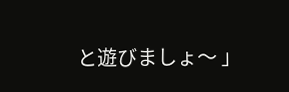と遊びましょ〜 」